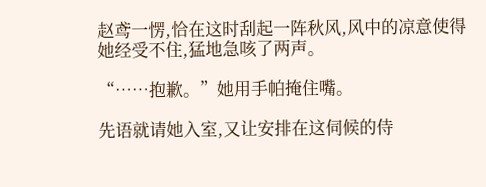赵鸢一愣,恰在这时刮起一阵秋风,风中的凉意使得她经受不住,猛地急咳了两声。

“……抱歉。”她用手帕掩住嘴。

先语就请她入室,又让安排在这伺候的侍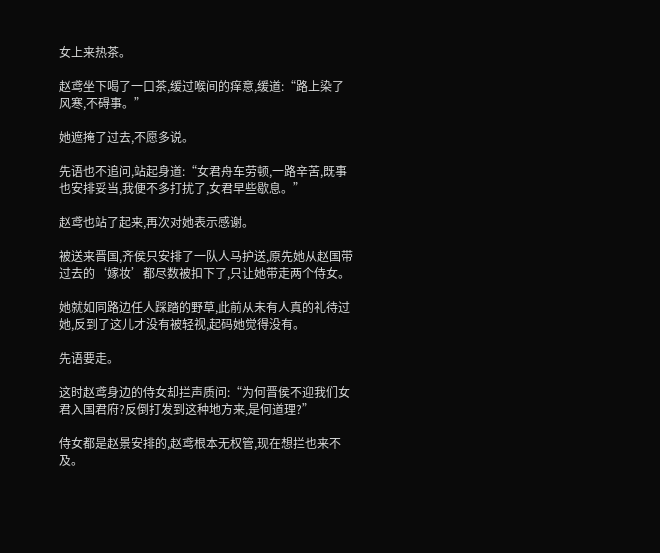女上来热茶。

赵鸢坐下喝了一口茶,缓过喉间的痒意,缓道:“路上染了风寒,不碍事。”

她遮掩了过去,不愿多说。

先语也不追问,站起身道:“女君舟车劳顿,一路辛苦,既事也安排妥当,我便不多打扰了,女君早些歇息。”

赵鸢也站了起来,再次对她表示感谢。

被送来晋国,齐侯只安排了一队人马护送,原先她从赵国带过去的‘嫁妆’都尽数被扣下了,只让她带走两个侍女。

她就如同路边任人踩踏的野草,此前从未有人真的礼待过她,反到了这儿才没有被轻视,起码她觉得没有。

先语要走。

这时赵鸢身边的侍女却拦声质问:“为何晋侯不迎我们女君入国君府?反倒打发到这种地方来,是何道理?”

侍女都是赵景安排的,赵鸢根本无权管,现在想拦也来不及。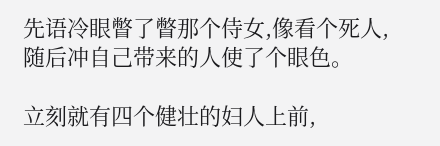先语冷眼瞥了瞥那个侍女,像看个死人,随后冲自己带来的人使了个眼色。

立刻就有四个健壮的妇人上前,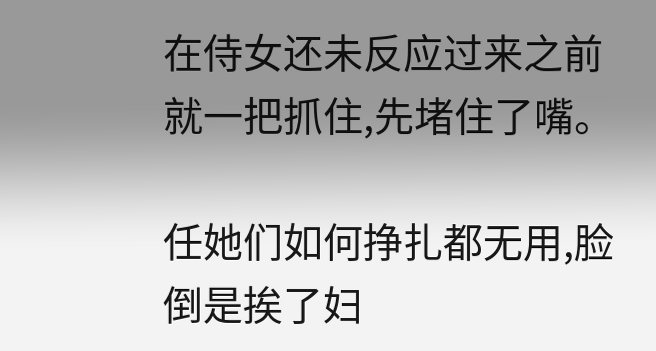在侍女还未反应过来之前就一把抓住,先堵住了嘴。

任她们如何挣扎都无用,脸倒是挨了妇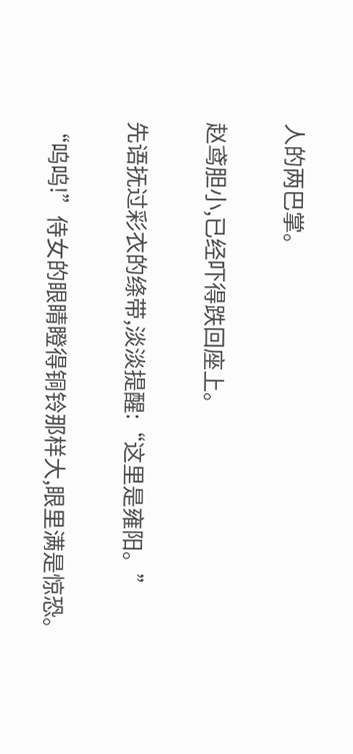人的两巴掌。

赵鸢胆小,已经吓得跌回座上。

先语抚过彩衣的绦带,淡淡提醒:“这里是雍阳。”

“呜呜!”侍女的眼睛瞪得铜铃那样大,眼里满是惊恐。